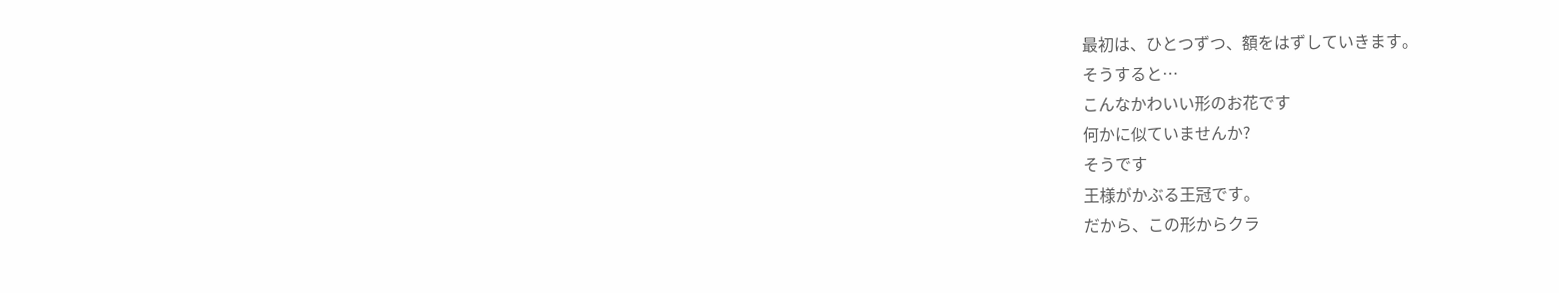最初は、ひとつずつ、額をはずしていきます。
そうすると…
こんなかわいい形のお花です
何かに似ていませんか?
そうです
王様がかぶる王冠です。
だから、この形からクラ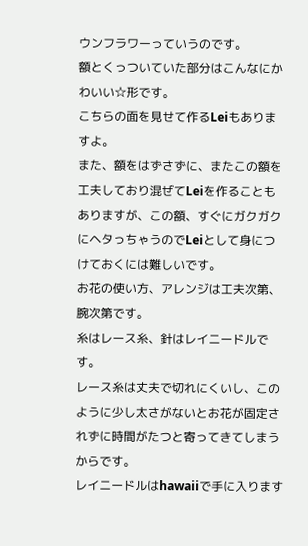ウンフラワーっていうのです。
額とくっついていた部分はこんなにかわいい☆形です。
こちらの面を見せて作るLeiもありますよ。
また、額をはずさずに、またこの額を工夫しており混ぜてLeiを作ることもありますが、この額、すぐにガクガクにヘタっちゃうのでLeiとして身につけておくには難しいです。
お花の使い方、アレンジは工夫次第、腕次第です。
糸はレース糸、針はレイニードルです。
レース糸は丈夫で切れにくいし、このように少し太さがないとお花が固定されずに時間がたつと寄ってきてしまうからです。
レイニードルはhawaiiで手に入ります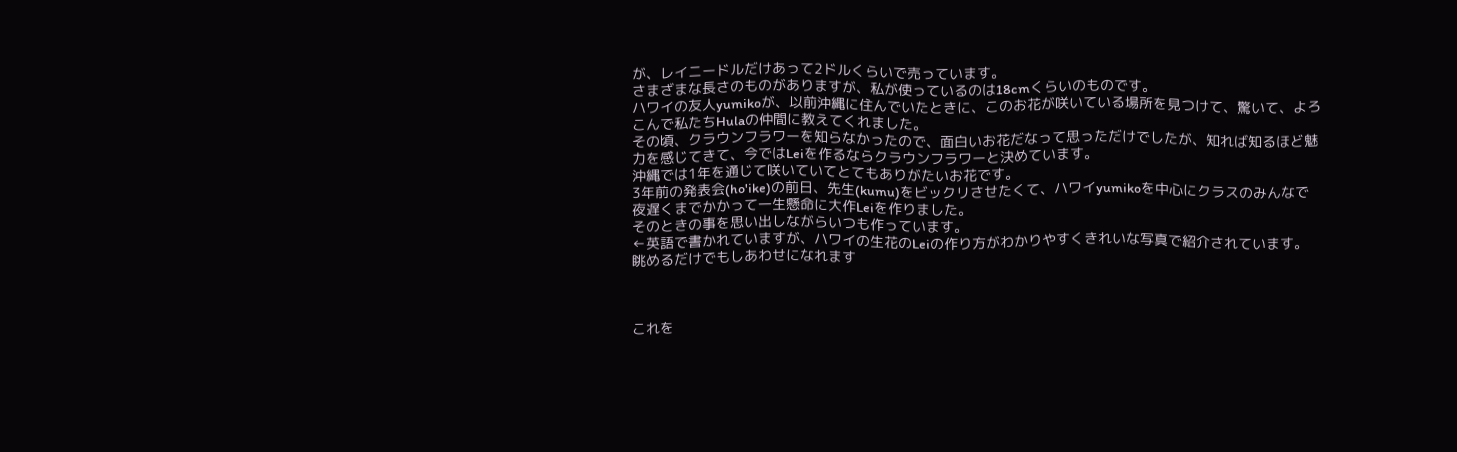が、レイニードルだけあって2ドルくらいで売っています。
さまざまな長さのものがありますが、私が使っているのは18cmくらいのものです。
ハワイの友人yumikoが、以前沖縄に住んでいたときに、このお花が咲いている場所を見つけて、驚いて、よろこんで私たちHulaの仲間に教えてくれました。
その頃、クラウンフラワーを知らなかったので、面白いお花だなって思っただけでしたが、知れば知るほど魅力を感じてきて、今ではLeiを作るならクラウンフラワーと決めています。
沖縄では1年を通じて咲いていてとてもありがたいお花です。
3年前の発表会(ho'ike)の前日、先生(kumu)をビックリさせたくて、ハワイyumikoを中心にクラスのみんなで夜遅くまでかかって一生懸命に大作Leiを作りました。
そのときの事を思い出しながらいつも作っています。
←英語で書かれていますが、ハワイの生花のLeiの作り方がわかりやすくきれいな写真で紹介されています。眺めるだけでもしあわせになれます



これを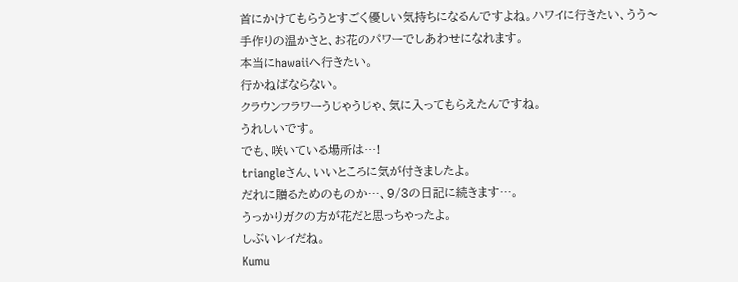首にかけてもらうとすごく優しい気持ちになるんですよね。ハワイに行きたい、うう〜
手作りの温かさと、お花のパワーでしあわせになれます。
本当にhawaiiへ行きたい。
行かねばならない。
クラウンフラワーうじゃうじゃ、気に入ってもらえたんですね。
うれしいです。
でも、咲いている場所は…!
triangleさん、いいところに気が付きましたよ。
だれに贈るためのものか…、9/3の日記に続きます…。
うっかりガクの方が花だと思っちゃったよ。
しぶいレイだね。
Kumu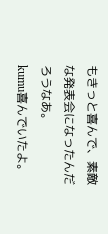もきっと喜んで、素敵な発表会になったんだろうなあ。
kumu喜んでいたよ。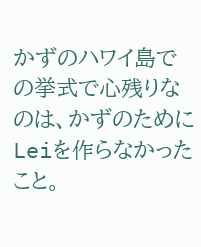かずのハワイ島での挙式で心残りなのは、かずのためにLeiを作らなかったこと。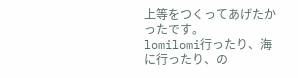上等をつくってあげたかったです。
lomilomi行ったり、海に行ったり、の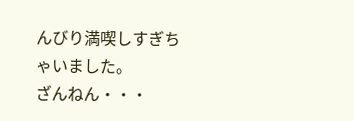んびり満喫しすぎちゃいました。
ざんねん・・・